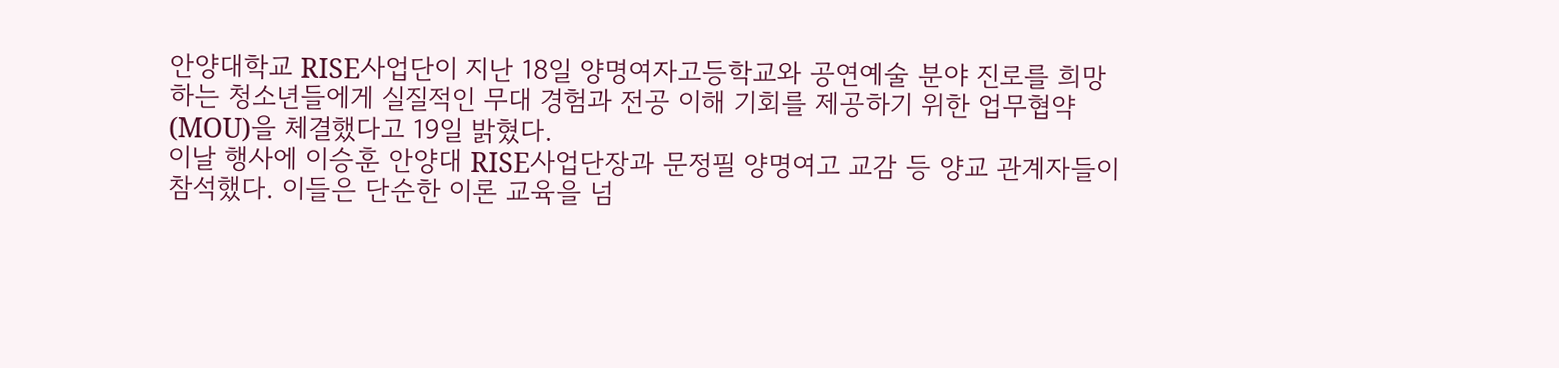안양대학교 RISE사업단이 지난 18일 양명여자고등학교와 공연예술 분야 진로를 희망하는 청소년들에게 실질적인 무대 경험과 전공 이해 기회를 제공하기 위한 업무협약(MOU)을 체결했다고 19일 밝혔다.
이날 행사에 이승훈 안양대 RISE사업단장과 문정필 양명여고 교감 등 양교 관계자들이 참석했다. 이들은 단순한 이론 교육을 넘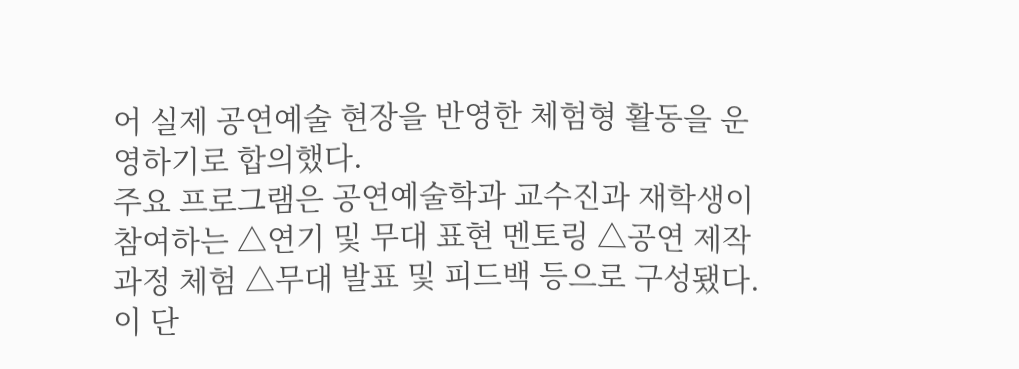어 실제 공연예술 현장을 반영한 체험형 활동을 운영하기로 합의했다.
주요 프로그램은 공연예술학과 교수진과 재학생이 참여하는 △연기 및 무대 표현 멘토링 △공연 제작 과정 체험 △무대 발표 및 피드백 등으로 구성됐다.
이 단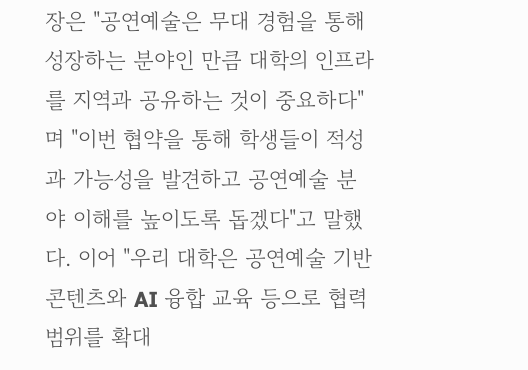장은 "공연예술은 무대 경험을 통해 성장하는 분야인 만큼 대학의 인프라를 지역과 공유하는 것이 중요하다"며 "이번 협약을 통해 학생들이 적성과 가능성을 발견하고 공연예술 분야 이해를 높이도록 돕겠다"고 말했다. 이어 "우리 대학은 공연예술 기반 콘텐츠와 AI 융합 교육 등으로 협력 범위를 확대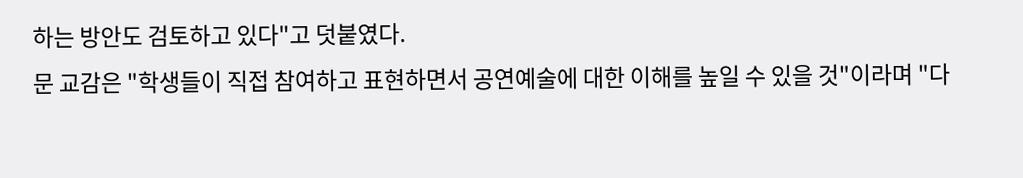하는 방안도 검토하고 있다"고 덧붙였다.
문 교감은 "학생들이 직접 참여하고 표현하면서 공연예술에 대한 이해를 높일 수 있을 것"이라며 "다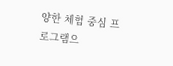양한 체험 중심 프로그램으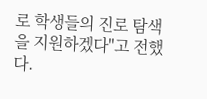로 학생들의 진로 탐색을 지원하겠다"고 전했다.